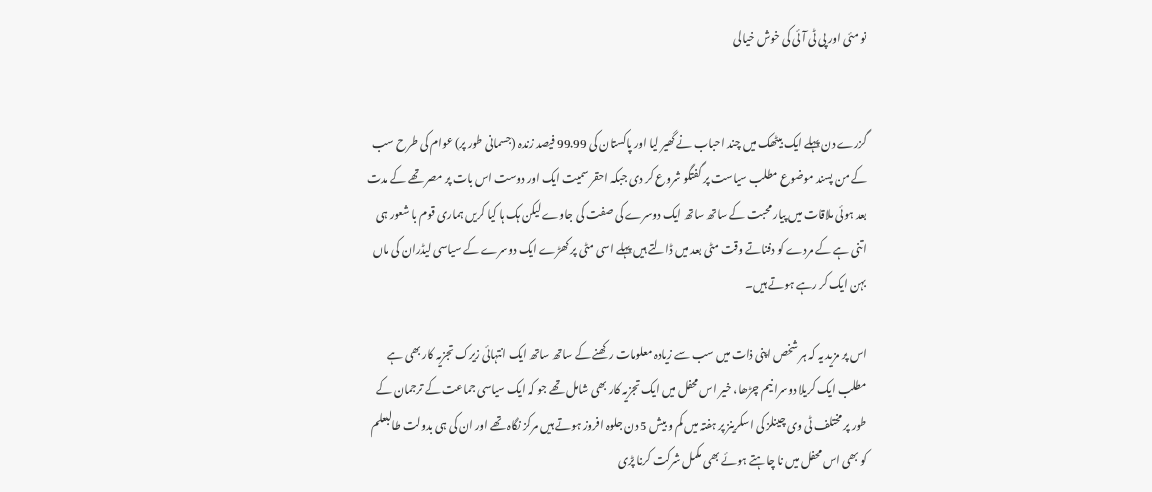نو مئی اور پی ٹی آئی کی خوش خیالی


گزرے دن پہلے ایک بیٹھک میں چند احباب نے گھیر لیا اور پاکستان کی 99.99 فیصد زندہ (جسمانی طور پر) عوام کی طرح سب کے من پسند موضوع مطلب سیاست پر گفتگو شروع کر دی جبکہ احقر سمیت ایک اور دوست اس بات پر مصر تھے کے مدت بعد ہوئی ملاقات میں پیار محبت کے ساتھ ساتھ ایک دوسرے کی صفت کی جاوے لیکن ہک ہا کیا کریں ہماری قوم با شعور ہی اتنی ہے کے مردے کو دفناتے وقت مٹی بعد میں ڈالتے ہیں پہلے اسی مٹی پر کھڑے ایک دوسرے کے سیاسی لیڈران کی ماں بہن ایک کر رہے ہوتے ہیں۔

اس پر مزید یہ کہ ہر شخص اپنی ذات میں سب سے زیادہ معلومات رکھنے کے ساتھ ساتھ ایک انتہائی زیرک تجزیہ کار بھی ہے مطلب ایک کریلا دوسرا نیم چڑھا، خیر اس محفل میں ایک تجزیہ کار بھی شامل تھے جو کہ ایک سیاسی جماعت کے ترجمان کے طور پر مختلف ٹی وی چینلز کی اسکرینز پر ہفتہ میں کم و بیش 5 دن جلوہ افروز ہوتے ہیں مرکز نگاہ تھے اور ان کی ہی بدولت طالبعلم کو بھی اس محفل میں نا چاہتے ہوئے بھی مکمل شرکت کرنا پڑی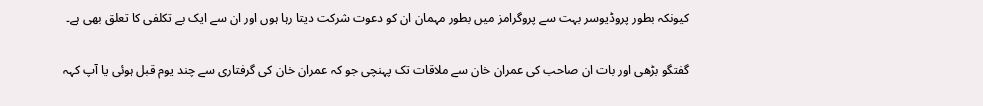کیونکہ بطور پروڈیوسر بہت سے پروگرامز میں بطور مہمان ان کو دعوت شرکت دیتا رہا ہوں اور ان سے ایک بے تکلفی کا تعلق بھی ہے۔

گفتگو بڑھی اور بات ان صاحب کی عمران خان سے ملاقات تک پہنچی جو کہ عمران خان کی گرفتاری سے چند یوم قبل ہوئی یا آپ کہہ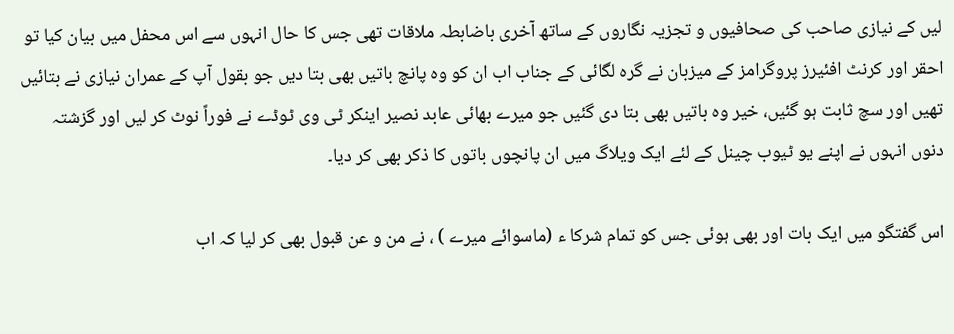لیں کے نیازی صاحب کی صحافیوں و تجزیہ نگاروں کے ساتھ آخری باضابطہ ملاقات تھی جس کا حال انہوں سے اس محفل میں بیان کیا تو احقر اور کرنٹ افئیرز پروگرامز کے میزبان نے گرہ لگائی کے جناب اب ان کو وہ پانچ باتیں بھی بتا دیں جو بقول آپ کے عمران نیازی نے بتائیں تھیں اور سچ ثابت ہو گئیں، خیر وہ باتیں بھی بتا دی گئیں جو میرے بھائی عابد نصیر اینکر ٹی وی ٹوڈے نے فوراً نوٹ کر لیں اور گزشتہ دنوں انہوں نے اپنے یو ٹیوب چینل کے لئے ایک ویلاگ میں ان پانچوں باتوں کا ذکر بھی کر دیا۔

اس گفتگو میں ایک بات اور بھی ہوئی جس کو تمام شرکا ء (ماسوائے میرے ) ، نے من و عن قبول بھی کر لیا کہ اب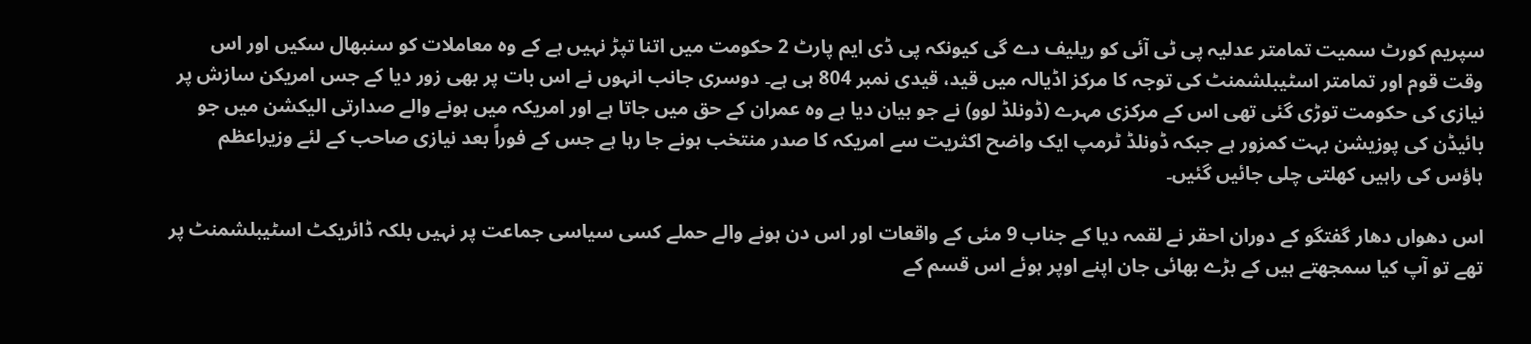سپریم کورٹ سمیت تمامتر عدلیہ پی ٹی آئی کو ریلیف دے گی کیونکہ پی ڈی ایم پارٹ 2 حکومت میں اتنا تپڑ نہیں ہے کے وہ معاملات کو سنبھال سکیں اور اس وقت قوم اور تمامتر اسٹیبلشمنٹ کی توجہ کا مرکز اڈیالہ میں قید، قیدی نمبر 804 ہی ہے۔ دوسری جانب انہوں نے اس بات پر بھی زور دیا کے جس امریکن سازش پر نیازی کی حکومت توڑی گئی تھی اس کے مرکزی مہرے (ڈونلڈ لوو) نے جو بیان دیا ہے وہ عمران کے حق میں جاتا ہے اور امریکہ میں ہونے والے صدارتی الیکشن میں جو بائیڈن کی پوزیشن بہت کمزور ہے جبکہ ڈونلڈ ٹرمپ ایک واضح اکثریت سے امریکہ کا صدر منتخب ہونے جا رہا ہے جس کے فوراً بعد نیازی صاحب کے لئے وزیراعظم ہاؤس کی راہیں کھلتی چلی جائیں گئیں۔

اس دھواں دھار گفتگو کے دوران احقر نے لقمہ دیا کے جناب 9 مئی کے واقعات اور اس دن ہونے والے حملے کسی سیاسی جماعت پر نہیں بلکہ ڈائریکٹ اسٹیبلشمنٹ پر تھے تو آپ کیا سمجھتے ہیں کے بڑے بھائی جان اپنے اوپر ہوئے اس قسم کے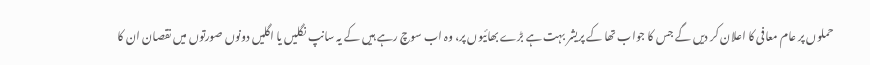حملوں پر عام معافی کا اعلان کر دیں گے جس کا جواب تھا کے پریشر بہت ہے بڑے بھائیوں پر، وہ اب سوچ رہے ہیں کے یہ سانپ نگلیں یا اگلیں دونوں صورتوں میں نقصان ان کا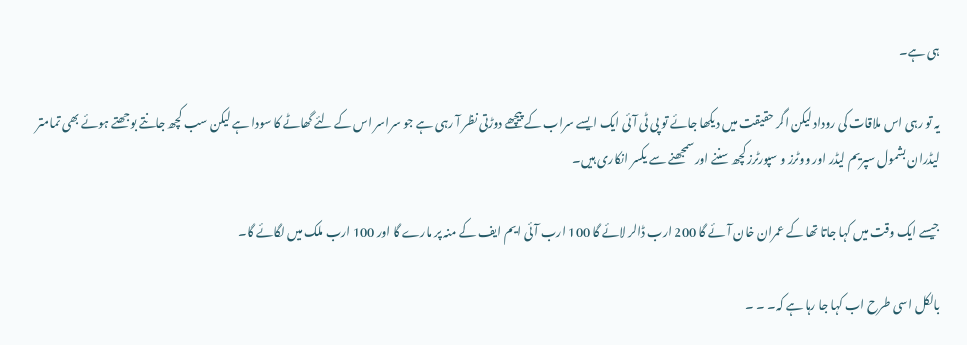ہی ہے۔

یہ تو رہی اس ملاقات کی روداد لیکن اگر حقیقت میں دیکھا جائے تو پی ٹی آئی ایک ایسے سراب کے پیچھے دوڑتی نظر آ رہی ہے جو سراسر اس کے لئے گھاٹے کا سودا ہے لیکن سب کچھ جانتے بوجھتے ہوئے بھی تمامتر لیڈران بشمول سپریم لیڈر اور ووٹرز و سپورٹرز کچھ سننے اور سمجھنے سے یکسر انکاری ہیں۔

جیسے ایک وقت میں کہا جاتا تھا کے عمران خان آئے گا 200 ارب ڈالر لائے گا 100 ارب آئی ایم ایف کے منہ پر مارے گا اور 100 ارب ملک میں لگائے گا۔

بالکل اسی طرح اب کہا جا رہا ہے کہ۔ ۔ ۔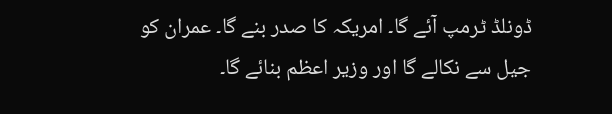ڈونلڈ ٹرمپ آئے گا۔ امریکہ کا صدر بنے گا۔ عمران کو جیل سے نکالے گا اور وزیر اعظم بنائے گا۔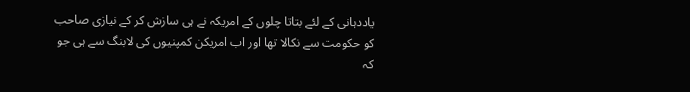یاددہانی کے لئے بتاتا چلوں کے امریکہ نے ہی سازش کر کے نیازی صاحب کو حکومت سے نکالا تھا اور اب امریکن کمپنیوں کی لابنگ سے ہی جو کہ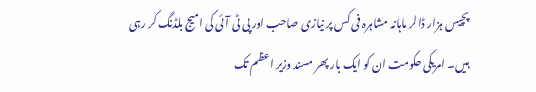پچیس ہزار ڈالر ماہانہ مشاہرہ فی کس پر نیازی صاحب اور پی ٹی آئی کی امیج بلڈنگ کر رہی ہیں۔ امریکی حکومت ان کو ایک بار پھر مسند وزیر اعظم تک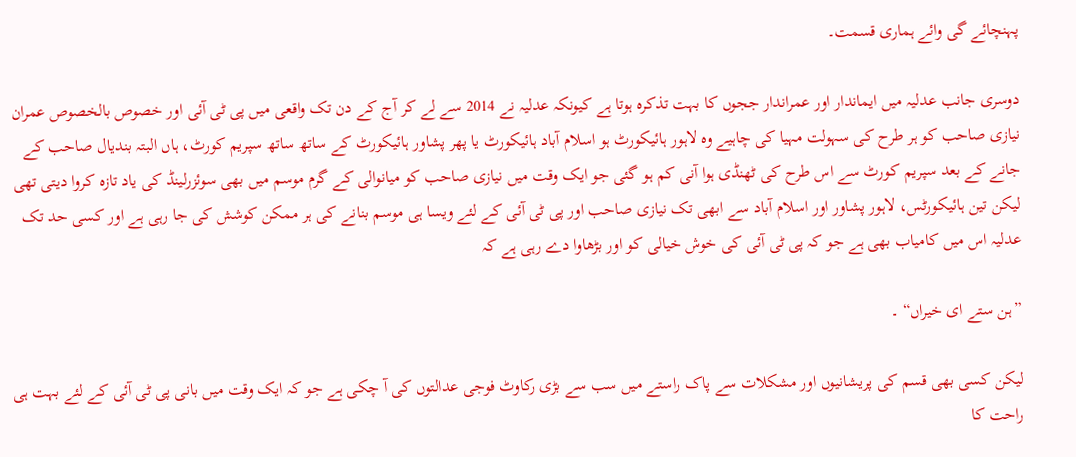پہنچائے گی وائے ہماری قسمت۔

دوسری جانب عدلیہ میں ایماندار اور عمراندار ججوں کا بہت تذکرہ ہوتا ہے کیونکہ عدلیہ نے 2014 سے لے کر آج کے دن تک واقعی میں پی ٹی آئی اور خصوص بالخصوص عمران نیازی صاحب کو ہر طرح کی سہولت مہیا کی چاہیے وہ لاہور ہائیکورٹ ہو اسلام آباد ہائیکورٹ یا پھر پشاور ہائیکورٹ کے ساتھ ساتھ سپریم کورٹ، ہاں البتہ بندیال صاحب کے جانے کے بعد سپریم کورٹ سے اس طرح کی ٹھنڈی ہوا آنی کم ہو گئی جو ایک وقت میں نیازی صاحب کو میانوالی کے گرم موسم میں بھی سوئزرلینڈ کی یاد تازہ کروا دیتی تھی لیکن تین ہائیکورٹس، لاہور پشاور اور اسلام آباد سے ابھی تک نیازی صاحب اور پی ٹی آئی کے لئے ویسا ہی موسم بنانے کی ہر ممکن کوشش کی جا رہی ہے اور کسی حد تک عدلیہ اس میں کامیاب بھی ہے جو کہ پی ٹی آئی کی خوش خیالی کو اور بڑھاوا دے رہی ہے کہ

”ہن ستے ای خیراں“ ۔

لیکن کسی بھی قسم کی پریشانیوں اور مشکلات سے پاک راستے میں سب سے بڑی رکاوٹ فوجی عدالتوں کی آ چکی ہے جو کہ ایک وقت میں بانی پی ٹی آئی کے لئے بہت ہی راحت کا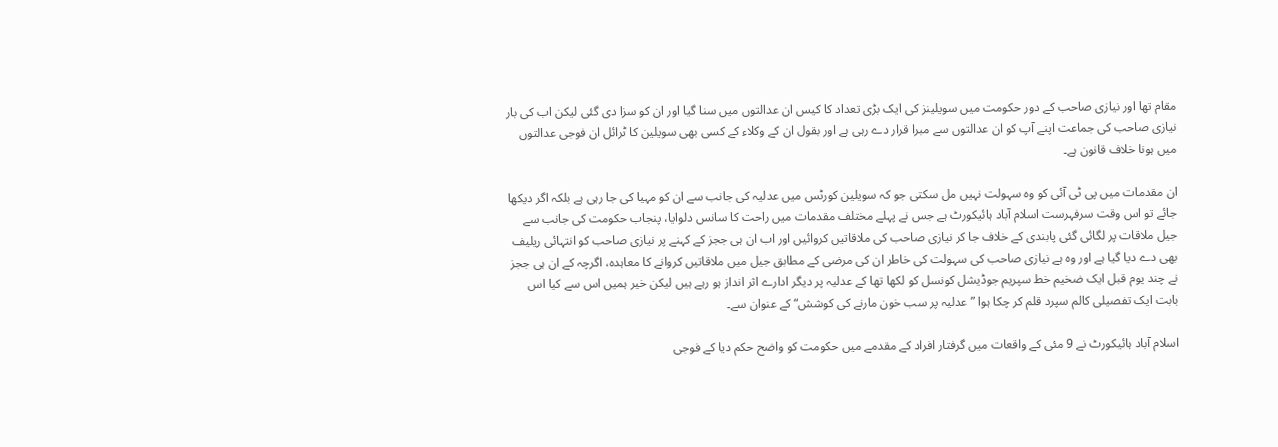مقام تھا اور نیازی صاحب کے دور حکومت میں سویلینز کی ایک بڑی تعداد کا کیس ان عدالتوں میں سنا گیا اور ان کو سزا دی گئی لیکن اب کی بار نیازی صاحب کی جماعت اپنے آپ کو ان عدالتوں سے مبرا قرار دے رہی ہے اور بقول ان کے وکلاء کے کسی بھی سویلین کا ٹرائل ان فوجی عدالتوں میں ہونا خلاف قانون ہے۔

ان مقدمات میں پی ٹی آئی کو وہ سہولت نہیں مل سکتی جو کہ سویلین کورٹس میں عدلیہ کی جانب سے ان کو مہیا کی جا رہی ہے بلکہ اگر دیکھا جائے تو اس وقت سرفہرست اسلام آباد ہائیکورٹ ہے جس نے پہلے مختلف مقدمات میں راحت کا سانس دلوایا، پنجاب حکومت کی جانب سے جیل ملاقات پر لگائی گئی پابندی کے خلاف جا کر نیازی صاحب کی ملاقاتیں کروائیں اور اب ان ہی ججز کے کہنے پر نیازی صاحب کو انتہائی ریلیف بھی دے دیا گیا ہے اور وہ ہے نیازی صاحب کی سہولت کی خاطر ان کی مرضی کے مطابق جیل میں ملاقاتیں کروانے کا معاہدہ، اگرچہ کے ان ہی ججز نے چند یوم قبل ایک ضخیم خط سپریم جوڈیشل کونسل کو لکھا تھا کے عدلیہ پر دیگر ادارے اثر انداز ہو رہے ہیں لیکن خیر ہمیں اس سے کیا اس بابت ایک تفصیلی کالم سپرد قلم کر چکا ہوا ”عدلیہ پر سب خون مارنے کی کوشش“ کے عنوان سے۔

اسلام آباد ہائیکورٹ نے 9 مئی کے واقعات میں گرفتار افراد کے مقدمے میں حکومت کو واضح حکم دیا کے فوجی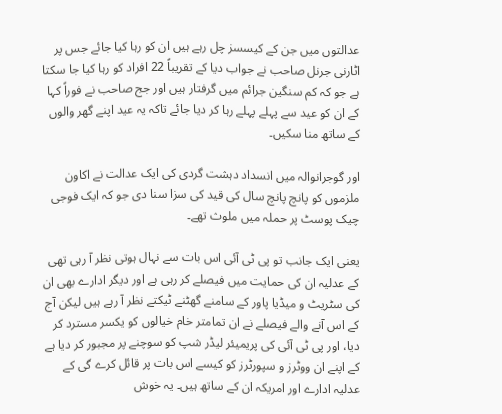عدالتوں میں جن کے کیسسز چل رہے ہیں ان کو رہا کیا جائے جس پر اٹارنی جرنل صاحب نے جواب دیا کے تقریباً 22 افراد کو رہا کیا جا سکتا ہے جو کہ کم سنگین جرائم میں گرفتار ہیں اور جج صاحب نے فوراً کہا کے ان کو عید سے پہلے پہلے رہا کر دیا جائے تاکہ یہ عید اپنے گھر والوں کے ساتھ منا سکیں۔

اور گوجرانوالہ میں انسداد دہشت گردی کی ایک عدالت نے اکاون ملزموں کو پانچ پانچ سال کی قید کی سزا سنا دی جو کہ ایک فوجی چیک پوسٹ پر حملہ میں ملوث تھے۔

یعنی ایک جانب تو پی ٹی آئی اس بات سے نہال ہوتی نظر آ رہی تھی کے عدلیہ ان کی حمایت میں فیصلے کر رہی ہے اور دیگر ادارے بھی ان کی سٹریٹ و میڈیا پاور کے سامنے گھٹنے ٹیکتے نظر آ رہے ہیں لیکن آج کے اس آنے والے فیصلے نے ان تمامتر خام خیالوں کو یکسر مسترد کر دیا، اور پی ٹی آئی کی پریمیئر لیڈر شپ کو سوچنے پر مجبور کر دیا ہے کے اپنے ان ووٹرز و سپورٹرز کو کیسے اس بات پر قائل کرے گی کے عدلیہ ادارے اور امریکہ ان کے ساتھ ہیں۔ یہ خوش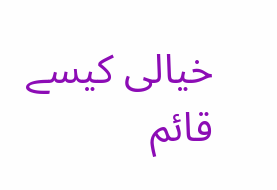خیالی کیسے قائم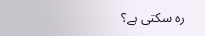رہ سکتی ہے؟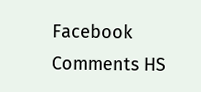Facebook Comments HS